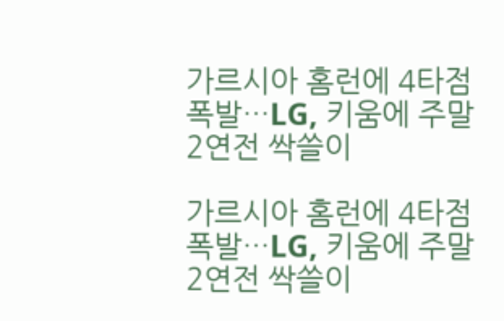가르시아 홈런에 4타점 폭발…LG, 키움에 주말 2연전 싹쓸이

가르시아 홈런에 4타점 폭발…LG, 키움에 주말 2연전 싹쓸이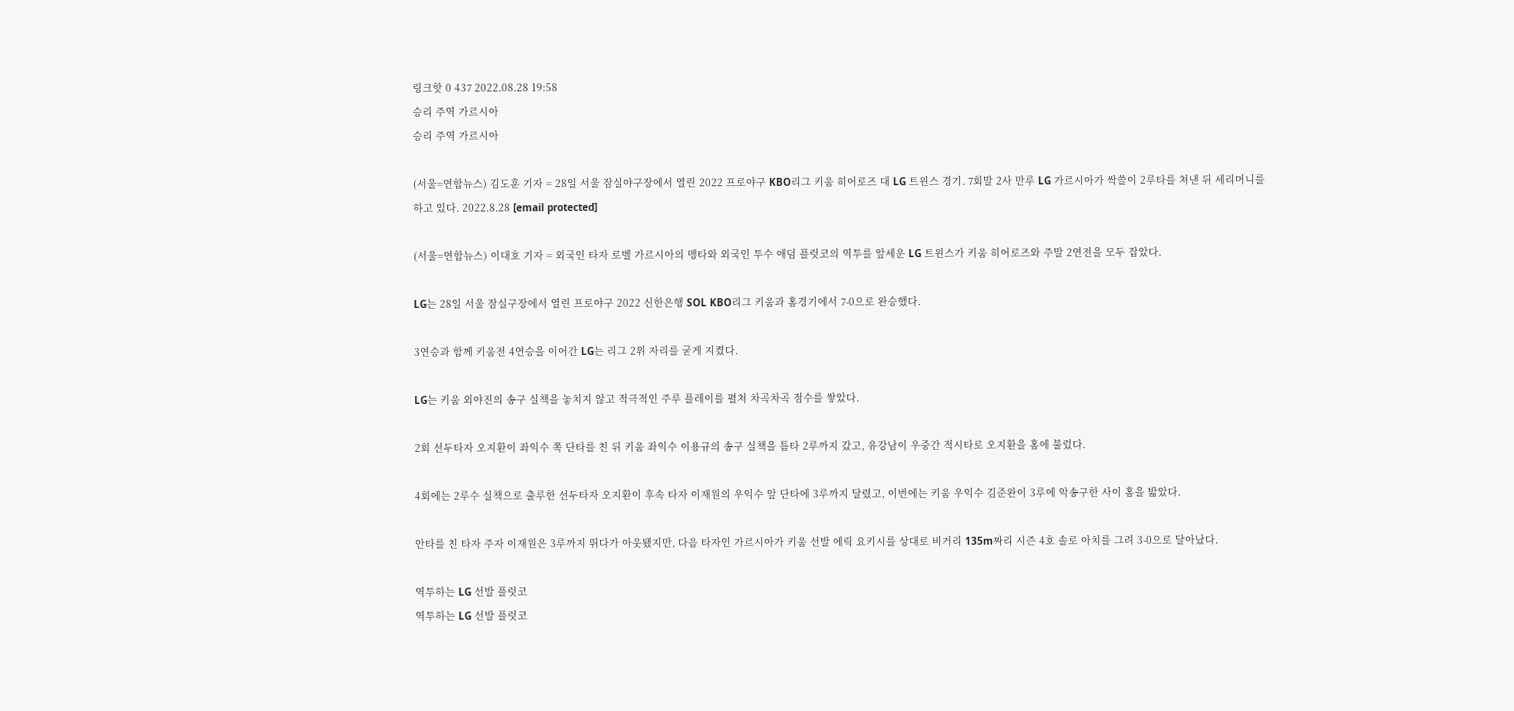링크핫 0 437 2022.08.28 19:58
승리 주역 가르시아
승리 주역 가르시아

(서울=연합뉴스) 김도훈 기자 = 28일 서울 잠실야구장에서 열린 2022 프로야구 KBO리그 키움 히어로즈 대 LG 트윈스 경기. 7회말 2사 만루 LG 가르시아가 싹쓸이 2루타를 쳐낸 뒤 세리머니를 하고 있다. 2022.8.28 [email protected]

(서울=연합뉴스) 이대호 기자 = 외국인 타자 로벨 가르시아의 맹타와 외국인 투수 애덤 플럿코의 역투를 앞세운 LG 트윈스가 키움 히어로즈와 주말 2연전을 모두 잡았다.

LG는 28일 서울 잠실구장에서 열린 프로야구 2022 신한은행 SOL KBO리그 키움과 홈경기에서 7-0으로 완승했다.

3연승과 함께 키움전 4연승을 이어간 LG는 리그 2위 자리를 굳게 지켰다.

LG는 키움 외야진의 송구 실책을 놓치지 않고 적극적인 주루 플레이를 펼쳐 차곡차곡 점수를 쌓았다.

2회 선두타자 오지환이 좌익수 쪽 단타를 친 뒤 키움 좌익수 이용규의 송구 실책을 틈타 2루까지 갔고, 유강남이 우중간 적시타로 오지환을 홈에 불렀다.

4회에는 2루수 실책으로 출루한 선두타자 오지환이 후속 타자 이재원의 우익수 앞 단타에 3루까지 달렸고, 이번에는 키움 우익수 김준완이 3루에 악송구한 사이 홈을 밟았다.

안타를 친 타자 주자 이재원은 3루까지 뛰다가 아웃됐지만, 다음 타자인 가르시아가 키움 선발 에릭 요키시를 상대로 비거리 135m짜리 시즌 4호 솔로 아치를 그려 3-0으로 달아났다.

역투하는 LG 선발 플럿코
역투하는 LG 선발 플럿코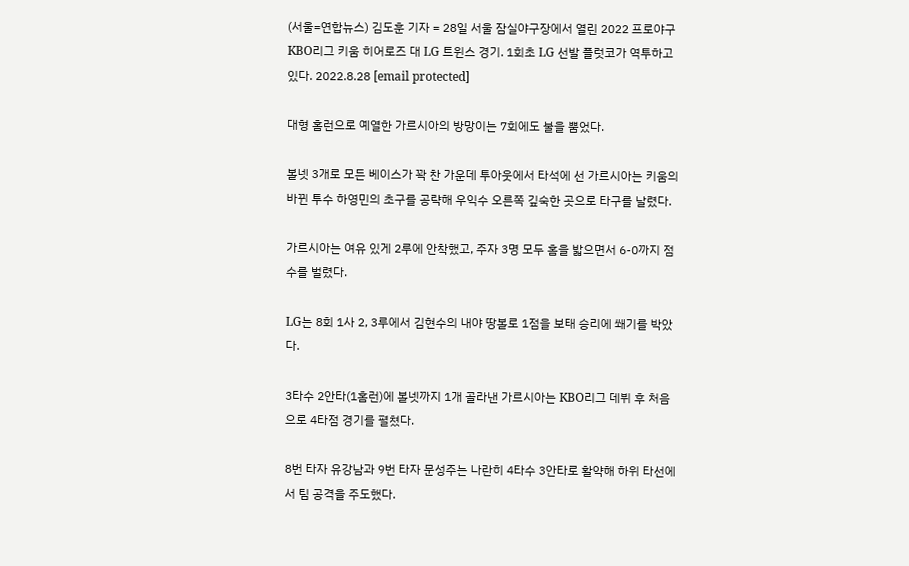(서울=연합뉴스) 김도훈 기자 = 28일 서울 잠실야구장에서 열린 2022 프로야구 KBO리그 키움 히어로즈 대 LG 트윈스 경기. 1회초 LG 선발 플럿코가 역투하고 있다. 2022.8.28 [email protected]

대형 홈런으로 예열한 가르시아의 방망이는 7회에도 불을 뿜었다.

볼넷 3개로 모든 베이스가 꽉 찬 가운데 투아웃에서 타석에 선 가르시아는 키움의 바뀐 투수 하영민의 초구를 공략해 우익수 오른쪽 깊숙한 곳으로 타구를 날렸다.

가르시아는 여유 있게 2루에 안착했고, 주자 3명 모두 홈을 밟으면서 6-0까지 점수를 벌렸다.

LG는 8회 1사 2, 3루에서 김현수의 내야 땅볼로 1점을 보태 승리에 쐐기를 박았다.

3타수 2안타(1홈런)에 볼넷까지 1개 골라낸 가르시아는 KBO리그 데뷔 후 처음으로 4타점 경기를 펼쳤다.

8번 타자 유강남과 9번 타자 문성주는 나란히 4타수 3안타로 활약해 하위 타선에서 팀 공격을 주도했다.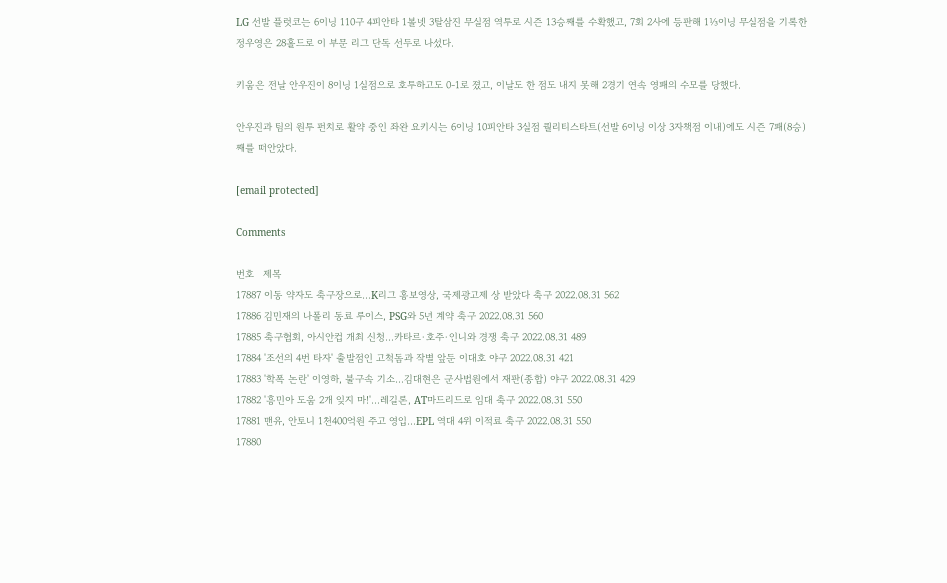LG 선발 플럿코는 6이닝 110구 4피안타 1볼넷 3탈삼진 무실점 역투로 시즌 13승째를 수확했고, 7회 2사에 등판해 1⅓이닝 무실점을 기록한 정우영은 28홀드로 이 부문 리그 단독 선두로 나섰다.

키움은 전날 안우진이 8이닝 1실점으로 호투하고도 0-1로 졌고, 이날도 한 점도 내지 못해 2경기 연속 영패의 수모를 당했다.

안우진과 팀의 원투 펀치로 활약 중인 좌완 요키시는 6이닝 10피안타 3실점 퀄리티스타트(선발 6이닝 이상 3자책점 이내)에도 시즌 7패(8승)째를 떠안았다.

[email protected]

Comments

번호   제목
17887 이동 약자도 축구장으로…K리그 홍보영상, 국제광고제 상 받았다 축구 2022.08.31 562
17886 김민재의 나폴리 동료 루이스, PSG와 5년 계약 축구 2022.08.31 560
17885 축구협회, 아시안컵 개최 신청…카타르·호주·인니와 경쟁 축구 2022.08.31 489
17884 '조선의 4번 타자' 출발점인 고척돔과 작별 앞둔 이대호 야구 2022.08.31 421
17883 '학폭 논란' 이영하, 불구속 기소…김대현은 군사법원에서 재판(종합) 야구 2022.08.31 429
17882 '흥민아 도움 2개 잊지 마!'…레길론, AT마드리드로 임대 축구 2022.08.31 550
17881 맨유, 안토니 1천400억원 주고 영입…EPL 역대 4위 이적료 축구 2022.08.31 550
17880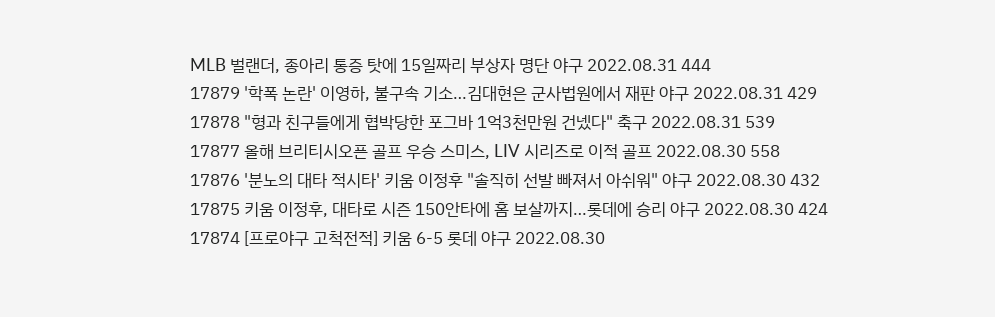MLB 벌랜더, 종아리 통증 탓에 15일짜리 부상자 명단 야구 2022.08.31 444
17879 '학폭 논란' 이영하, 불구속 기소…김대현은 군사법원에서 재판 야구 2022.08.31 429
17878 "형과 친구들에게 협박당한 포그바 1억3천만원 건넸다" 축구 2022.08.31 539
17877 올해 브리티시오픈 골프 우승 스미스, LIV 시리즈로 이적 골프 2022.08.30 558
17876 '분노의 대타 적시타' 키움 이정후 "솔직히 선발 빠져서 아쉬워" 야구 2022.08.30 432
17875 키움 이정후, 대타로 시즌 150안타에 홈 보살까지…롯데에 승리 야구 2022.08.30 424
17874 [프로야구 고척전적] 키움 6-5 롯데 야구 2022.08.30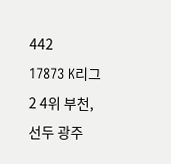442
17873 K리그2 4위 부천, 선두 광주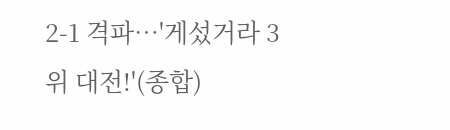2-1 격파…'게섰거라 3위 대전!'(종합)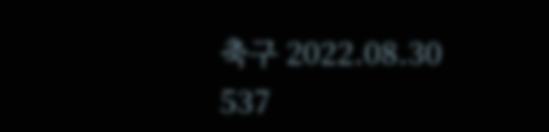축구 2022.08.30 537